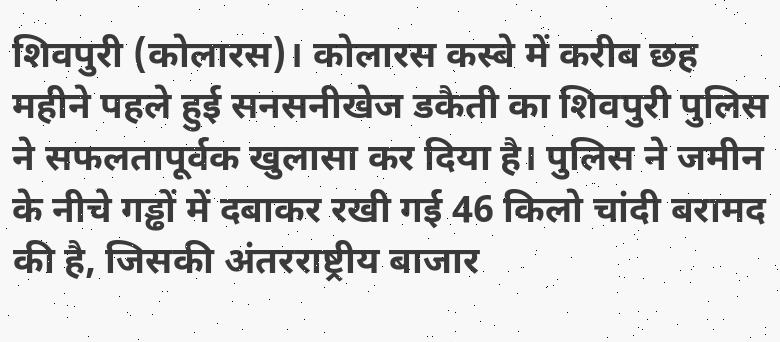शिवपुरी (कोलारस)। कोलारस कस्बे में करीब छह महीने पहले हुई सनसनीखेज डकैती का शिवपुरी पुलिस ने सफलतापूर्वक खुलासा कर दिया है। पुलिस ने जमीन के नीचे गड्ढों में दबाकर रखी गई 46 किलो चांदी बरामद की है, जिसकी अंतरराष्ट्रीय बाजार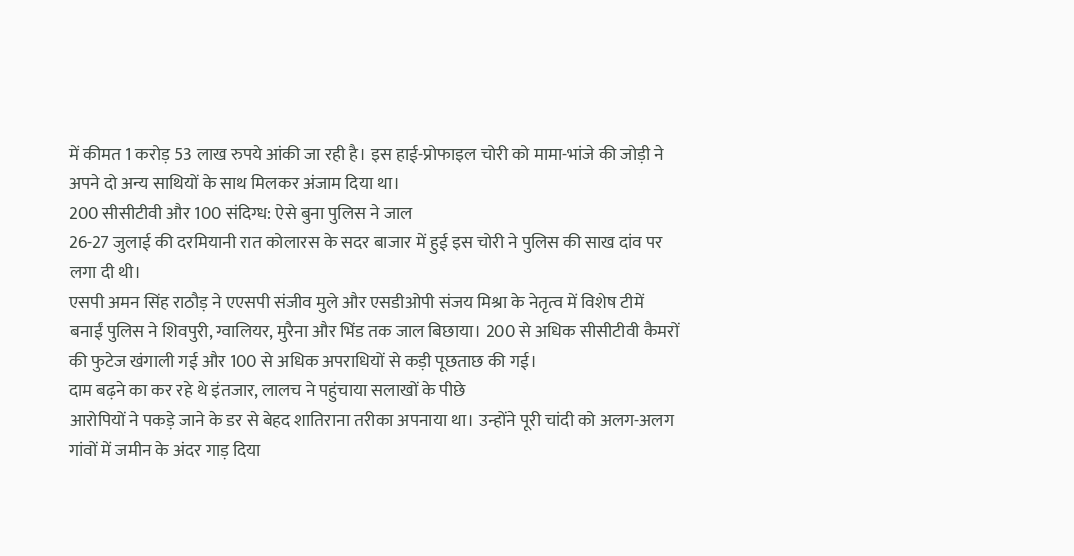में कीमत 1 करोड़ 53 लाख रुपये आंकी जा रही है। इस हाई-प्रोफाइल चोरी को मामा-भांजे की जोड़ी ने अपने दो अन्य साथियों के साथ मिलकर अंजाम दिया था।
200 सीसीटीवी और 100 संदिग्ध: ऐसे बुना पुलिस ने जाल
26-27 जुलाई की दरमियानी रात कोलारस के सदर बाजार में हुई इस चोरी ने पुलिस की साख दांव पर लगा दी थी।
एसपी अमन सिंह राठौड़ ने एएसपी संजीव मुले और एसडीओपी संजय मिश्रा के नेतृत्व में विशेष टीमें बनाईं पुलिस ने शिवपुरी, ग्वालियर, मुरैना और भिंड तक जाल बिछाया। 200 से अधिक सीसीटीवी कैमरों की फुटेज खंगाली गई और 100 से अधिक अपराधियों से कड़ी पूछताछ की गई।
दाम बढ़ने का कर रहे थे इंतजार, लालच ने पहुंचाया सलाखों के पीछे
आरोपियों ने पकड़े जाने के डर से बेहद शातिराना तरीका अपनाया था। उन्होंने पूरी चांदी को अलग-अलग गांवों में जमीन के अंदर गाड़ दिया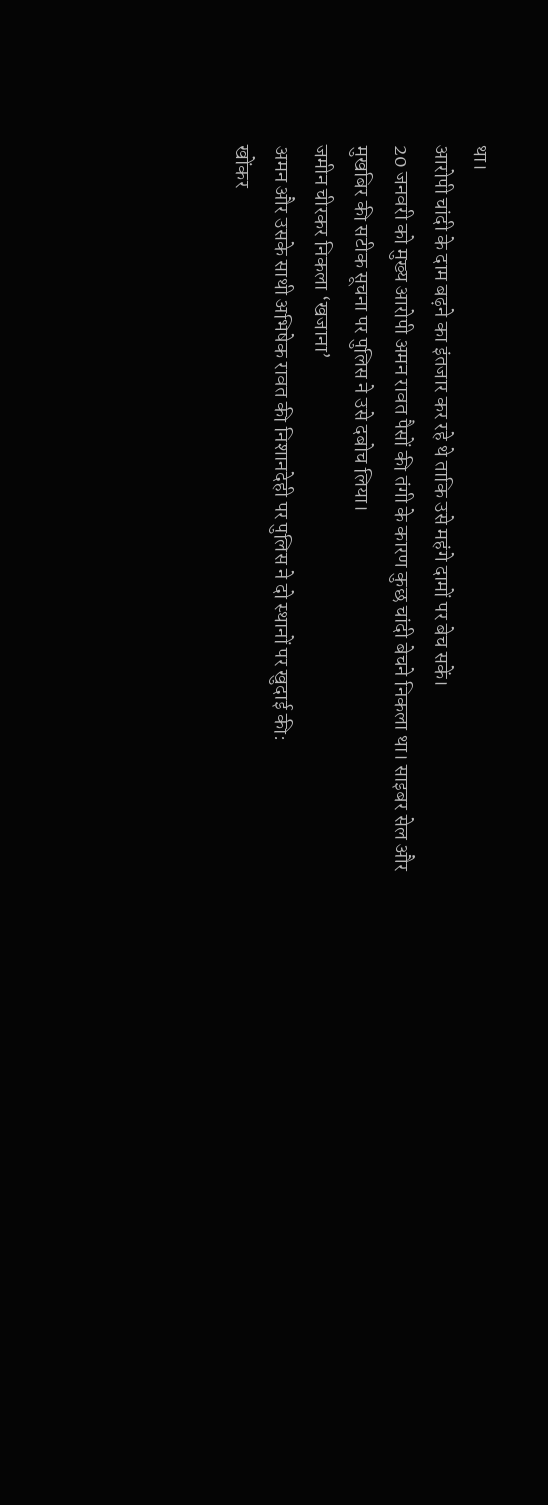था।
आरोपी चांदी के दाम बढ़ने का इंतजार कर रहे थे ताकि उसे महंगे दामों पर बेच सकें।
20 जनवरी को मुख्य आरोपी अमन रावत पैसों की तंगी के कारण कुछ चांदी बेचने निकला था। साइबर सेल और मुखबिर की सटीक सूचना पर पुलिस ने उसे दबोच लिया।
जमीन चीरकर निकला ‘खजाना’
अमन और उसके साथी अभिषेक रावत की निशानदेही पर पुलिस ने दो स्थानों पर खुदाई की:
खोंकर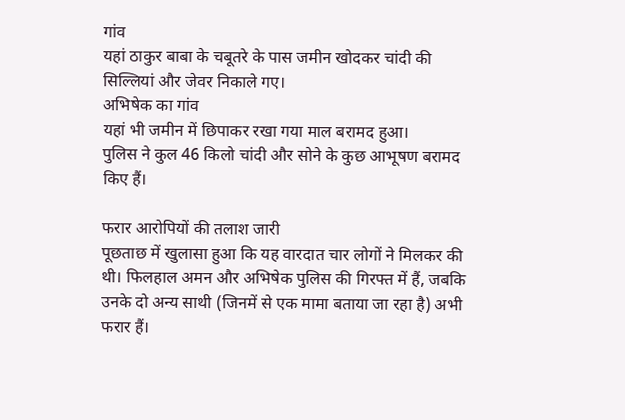गांव
यहां ठाकुर बाबा के चबूतरे के पास जमीन खोदकर चांदी की सिल्लियां और जेवर निकाले गए।
अभिषेक का गांव
यहां भी जमीन में छिपाकर रखा गया माल बरामद हुआ।
पुलिस ने कुल 46 किलो चांदी और सोने के कुछ आभूषण बरामद किए हैं।

फरार आरोपियों की तलाश जारी
पूछताछ में खुलासा हुआ कि यह वारदात चार लोगों ने मिलकर की थी। फिलहाल अमन और अभिषेक पुलिस की गिरफ्त में हैं, जबकि उनके दो अन्य साथी (जिनमें से एक मामा बताया जा रहा है) अभी फरार हैं।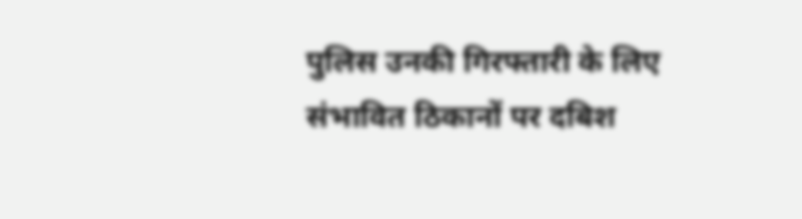पुलिस उनकी गिरफ्तारी के लिए संभावित ठिकानों पर दबिश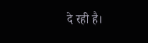दे रही है।